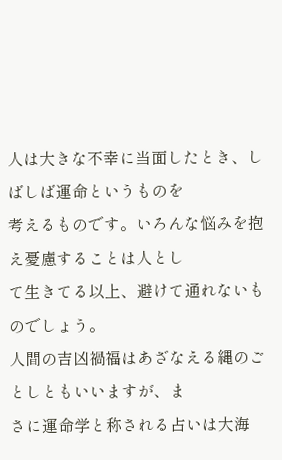人は大きな不幸に当面したとき、しばしば運命というものを
考えるものです。いろんな悩みを抱え憂慮することは人とし
て生きてる以上、避けて通れないものでしょう。
人間の吉凶禍福はあざなえる縄のごとしともいいますが、ま
さに運命学と称される占いは大海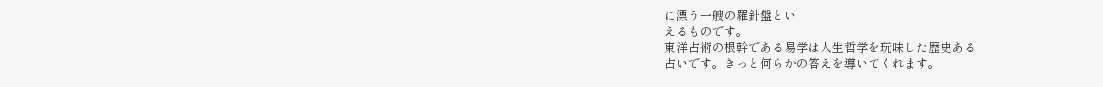に漂う一艘の羅針盤とい
えるものです。
東洋占術の根幹である易学は人生哲学を玩味した歴史ある
占いです。きっと何らかの答えを導いてくれます。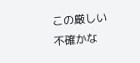この厳しい不確かな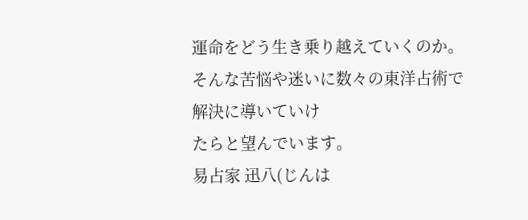運命をどう生き乗り越えていくのか。
そんな苦悩や迷いに数々の東洋占術で解決に導いていけ
たらと望んでいます。
易占家 迅八(じんは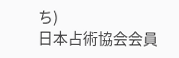ち)
日本占術協会会員